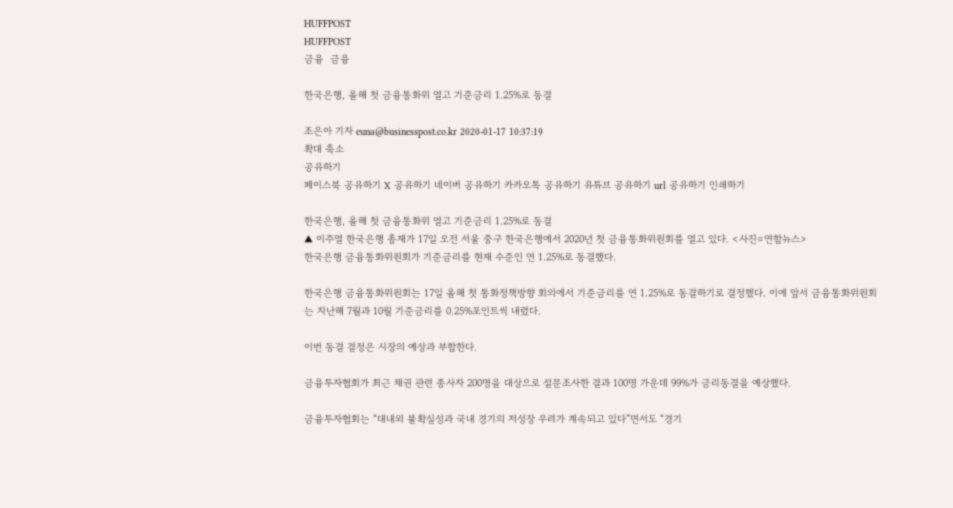HUFFPOST
HUFFPOST
금융  금융

한국은행, 올해 첫 금융통화위 열고 기준금리 1.25%로 동결

조은아 기자 euna@businesspost.co.kr 2020-01-17 10:37:19
확대 축소
공유하기
페이스북 공유하기 X 공유하기 네이버 공유하기 카카오톡 공유하기 유튜브 공유하기 url 공유하기 인쇄하기

한국은행, 올해 첫 금융통화위 열고 기준금리 1.25%로 동결
▲ 이주열 한국은행 총재가 17일 오전 서울 중구 한국은행에서 2020년 첫 금융통화위원회를 열고 있다. <사진=연합뉴스>
한국은행 금융통화위원회가 기준금리를 현재 수준인 연 1.25%로 동결했다.

한국은행 금융통화위원회는 17일 올해 첫 통화정책방향 회의에서 기준금리를 연 1.25%로 동결하기로 결정했다. 이에 앞서 금융통화위원회는 지난해 7월과 10월 기준금리를 0.25%포인트씩 내렸다.

이번 동결 결정은 시장의 예상과 부합한다.

금융투자협회가 최근 채권 관련 종사자 200명을 대상으로 설문조사한 결과 100명 가운데 99%가 금리동결을 예상했다.

금융투자협회는 “대내외 불확실성과 국내 경기의 저성장 우려가 계속되고 있다”면서도 “경기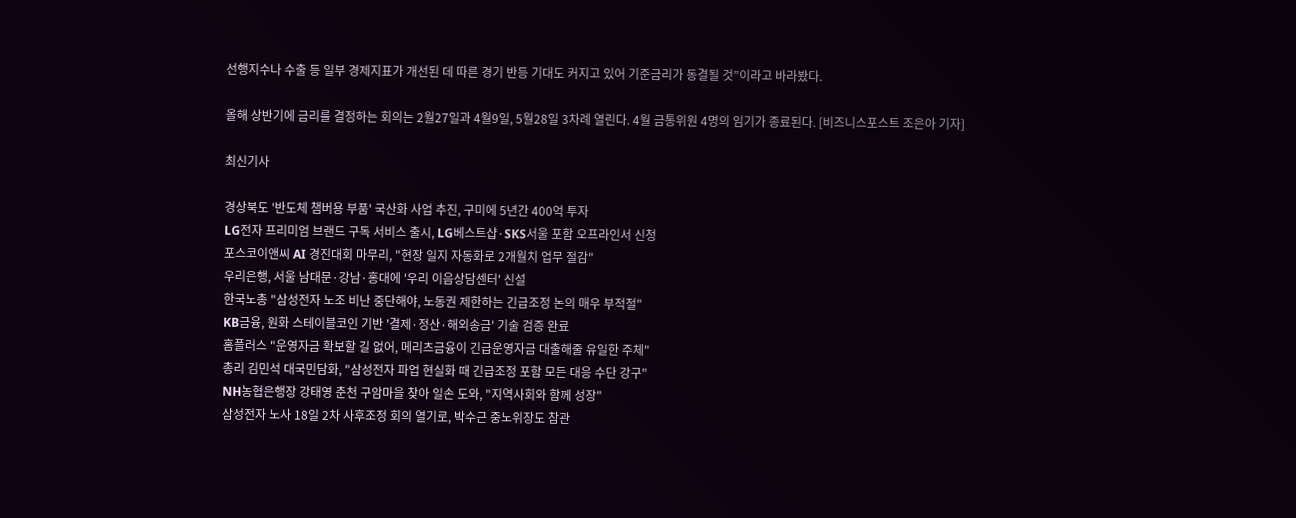선행지수나 수출 등 일부 경제지표가 개선된 데 따른 경기 반등 기대도 커지고 있어 기준금리가 동결될 것”이라고 바라봤다.

올해 상반기에 금리를 결정하는 회의는 2월27일과 4월9일, 5월28일 3차례 열린다. 4월 금통위원 4명의 임기가 종료된다. [비즈니스포스트 조은아 기자]

최신기사

경상북도 '반도체 챔버용 부품' 국산화 사업 추진, 구미에 5년간 400억 투자
LG전자 프리미엄 브랜드 구독 서비스 출시, LG베스트샵·SKS서울 포함 오프라인서 신청
포스코이앤씨 AI 경진대회 마무리, "현장 일지 자동화로 2개월치 업무 절감"
우리은행, 서울 남대문·강남·홍대에 '우리 이음상담센터' 신설
한국노총 "삼성전자 노조 비난 중단해야, 노동권 제한하는 긴급조정 논의 매우 부적절"
KB금융, 원화 스테이블코인 기반 '결제·정산·해외송금' 기술 검증 완료
홈플러스 "운영자금 확보할 길 없어, 메리츠금융이 긴급운영자금 대출해줄 유일한 주체"
총리 김민석 대국민담화, "삼성전자 파업 현실화 때 긴급조정 포함 모든 대응 수단 강구"
NH농협은행장 강태영 춘천 구암마을 찾아 일손 도와, "지역사회와 함께 성장"
삼성전자 노사 18일 2차 사후조정 회의 열기로, 박수근 중노위장도 참관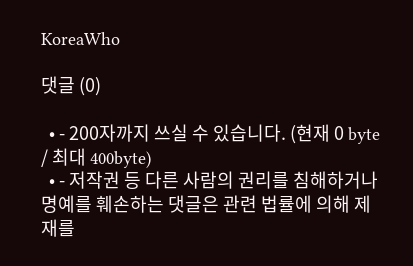KoreaWho

댓글 (0)

  • - 200자까지 쓰실 수 있습니다. (현재 0 byte / 최대 400byte)
  • - 저작권 등 다른 사람의 권리를 침해하거나 명예를 훼손하는 댓글은 관련 법률에 의해 제재를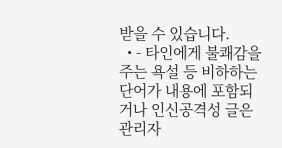받을 수 있습니다.
  • - 타인에게 불쾌감을 주는 욕설 등 비하하는 단어가 내용에 포함되거나 인신공격성 글은 관리자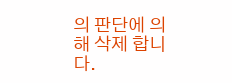의 판단에 의해 삭제 합니다.